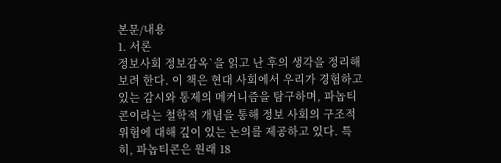본문/내용
1. 서론
정보사회 정보감옥`을 읽고 난 후의 생각을 정리해보려 한다. 이 책은 현대 사회에서 우리가 경험하고 있는 감시와 통제의 메커니즘을 탐구하며, 파놉티콘이라는 철학적 개념을 통해 정보 사회의 구조적 위험에 대해 깊이 있는 논의를 제공하고 있다. 특히, 파놉티콘은 원래 18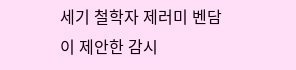세기 철학자 제러미 벤담이 제안한 감시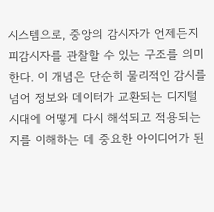시스템으로, 중앙의 감시자가 언제든지 피감시자를 관찰할 수 있는 구조를 의미한다. 이 개념은 단순히 물리적인 감시를 넘어 정보와 데이터가 교환되는 디지털 시대에 어떻게 다시 해석되고 적용되는지를 이해하는 데 중요한 아이디어가 된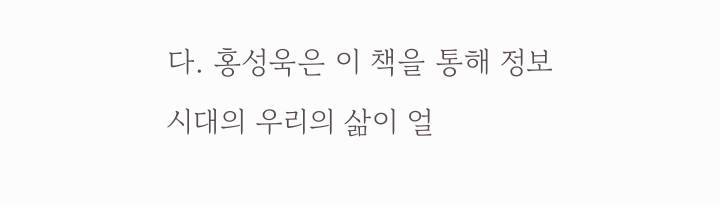다. 홍성욱은 이 책을 통해 정보 시대의 우리의 삶이 얼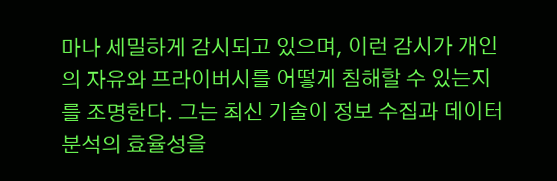마나 세밀하게 감시되고 있으며, 이런 감시가 개인의 자유와 프라이버시를 어떻게 침해할 수 있는지를 조명한다. 그는 최신 기술이 정보 수집과 데이터 분석의 효율성을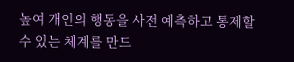높여 개인의 행동을 사전 예측하고 통제할 수 있는 체계를 만드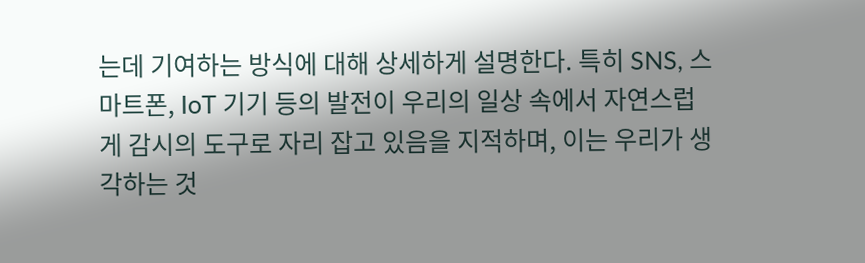는데 기여하는 방식에 대해 상세하게 설명한다. 특히 SNS, 스마트폰, IoT 기기 등의 발전이 우리의 일상 속에서 자연스럽게 감시의 도구로 자리 잡고 있음을 지적하며, 이는 우리가 생각하는 것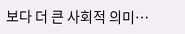보다 더 큰 사회적 의미…